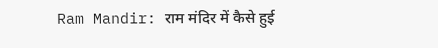Ram Mandir: राम मंदिर में कैसे हुई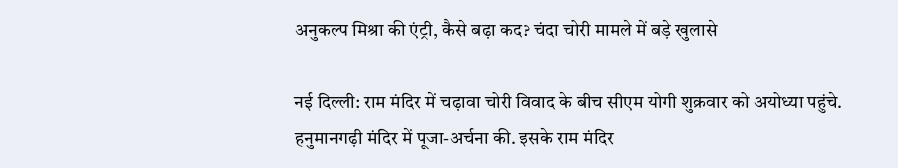अनुकल्प मिश्रा की एंट्री, कैसे बढ़ा कद? चंदा चोरी मामले में बड़े खुलासे

नई दिल्ली: राम मंदिर में चढ़ावा चोरी विवाद के बीच सीएम योगी शुक्रवार को अयोध्या पहुंचे. हनुमानगढ़ी मंदिर में पूजा-अर्चना की. इसके राम मंदिर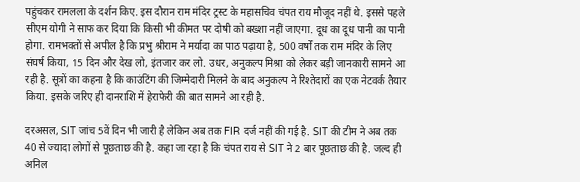पहुंचकर रामलला के दर्शन किए. इस दौरान राम मंदिर ट्रस्ट के महासचिव चंपत राय मौजूद नहीं थे. इससे पहले सीएम योगी ने साफ कर दिया कि किसी भी कीमत पर दोषी को बख्शा नहीं जाएगा. दूध का दूध पानी का पानी होगा. रामभक्तों से अपील है कि प्रभु श्रीराम ने मर्यादा का पाठ पढ़ाया है, 500 वर्षों तक राम मंदिर के लिए संघर्ष किया, 15 दिन और देख लो, इंतजार कर लो. उधर, अनुकल्प मिश्रा को लेकर बड़ी जानकारी सामने आ रही है. सूत्रों का कहना है कि काउंटिंग की जिम्मेदारी मिलने के बाद अनुकल्प ने रिश्तेदारों का एक नेटवर्क तैयार किया. इसके जरिए ही दानराशि में हेराफेरी की बात सामने आ रही है.

दरअसल, SIT जांच 5वें दिन भी जारी है लेकिन अब तक FIR दर्ज नहीं की गई है. SIT की टीम ने अब तक 40 से ज्यादा लोगों से पूछताछ की है. कहा जा रहा है कि चंपत राय से SIT ने 2 बार पूछताछ की है. जल्द ही अनिल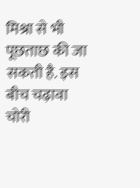मिश्रा से भी पूछताछ की जा सकती है. इस बीच चढ़ावा चोरी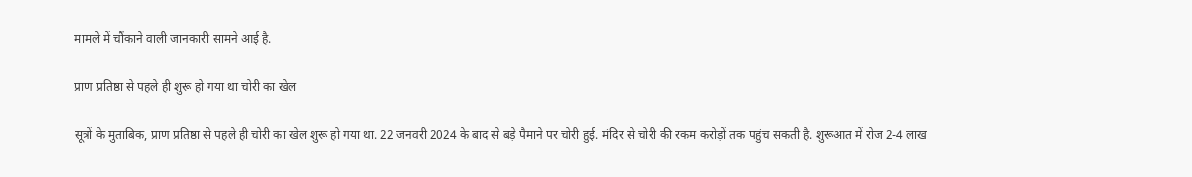मामले में चौंकाने वाली जानकारी सामने आई है.

प्राण प्रतिष्ठा से पहले ही शुरू हो गया था चोरी का खेल

सूत्रों के मुताबिक, प्राण प्रतिष्ठा से पहले ही चोरी का खेल शुरू हो गया था. 22 जनवरी 2024 के बाद से बड़े पैमाने पर चोरी हुई. मंदिर से चोरी की रकम करोड़ों तक पहुंच सकती है. शुरूआत में रोज 2-4 लाख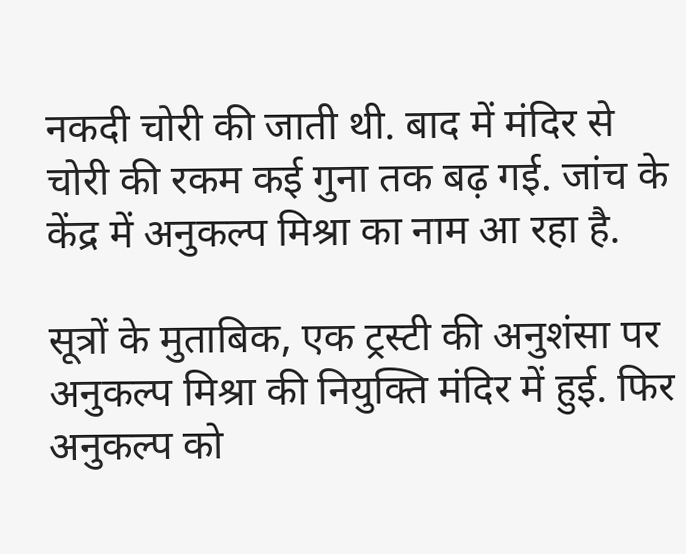नकदी चोरी की जाती थी. बाद में मंदिर से चोरी की रकम कई गुना तक बढ़ गई. जांच के केंद्र में अनुकल्प मिश्रा का नाम आ रहा है.

सूत्रों के मुताबिक, एक ट्रस्टी की अनुशंसा पर अनुकल्प मिश्रा की नियुक्ति मंदिर में हुई. फिर अनुकल्प को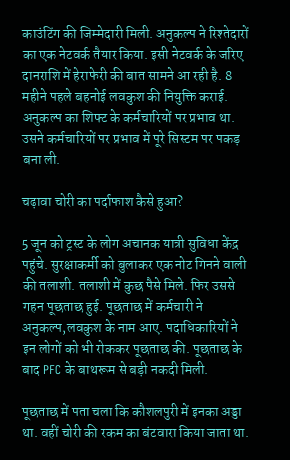काउंटिंग की जिम्मेदारी मिली. अनुकल्प ने रिश्तेदारों का एक नेटवर्क तैयार किया. इसी नेटवर्क के जरिए दानराशि में हेराफेरी की बात सामने आ रही है. 8 महीने पहले बहनोई लवकुश की नियुक्ति कराई. अनुकल्प का शिफ्ट के कर्मचारियों पर प्रभाव था. उसने कर्मचारियों पर प्रभाव में पूरे सिस्टम पर पकड़ बना ली.

चढ़ावा चोरी का पर्दाफाश कैसे हुआ?

5 जून को ट्रस्ट के लोग अचानक यात्री सुविधा केंद्र पहुंचे. सुरक्षाकर्मी को बुलाकर एक नोट गिनने वाली की तलाशी. तलाशी में कुछ पैसे मिले. फिर उससे गहन पूछताछ हुई. पूछताछ में कर्मचारी ने अनुकल्प,लवकुश के नाम आए. पदाधिकारियों ने इन लोगों को भी रोककर पूछताछ की. पूछताछ के बाद PFC के बाथरूम से बड़ी नकदी मिली.

पूछताछ में पता चला कि कौशलपुरी में इनका अड्डा था. वहीं चोरी की रकम का बंटवारा किया जाता था.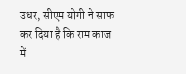उधर, सीएम योगी ने साफ कर दिया है कि राम काज में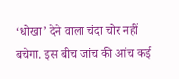‘धोखा’ देने वाला चंदा चोर नहीं बचेगा. इस बीच जांच की आंच कई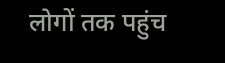लोगों तक पहुंच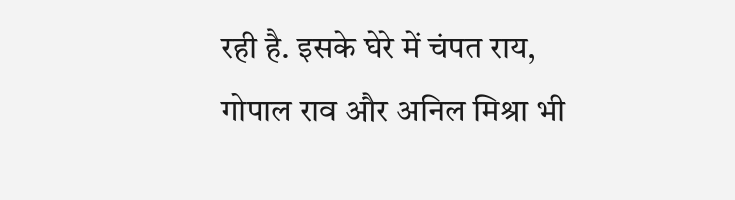रही है. इसके घेरे में चंपत राय, गोपाल राव और अनिल मिश्रा भी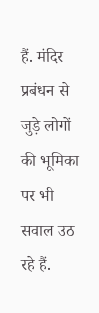हैं. मंदिर प्रबंधन से जुड़े लोगों की भूमिका पर भी सवाल उठ रहे हैं.